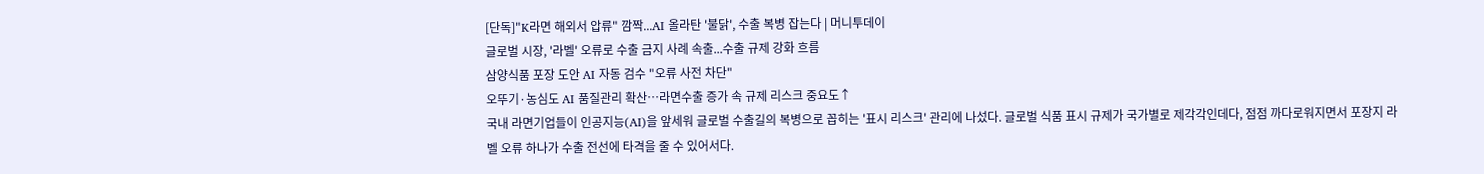[단독]"K라면 해외서 압류" 깜짝...AI 올라탄 '불닭', 수출 복병 잡는다 | 머니투데이
글로벌 시장, '라벨' 오류로 수출 금지 사례 속출...수출 규제 강화 흐름
삼양식품 포장 도안 AI 자동 검수 "오류 사전 차단"
오뚜기·농심도 AI 품질관리 확산…라면수출 증가 속 규제 리스크 중요도↑
국내 라면기업들이 인공지능(AI)을 앞세워 글로벌 수출길의 복병으로 꼽히는 '표시 리스크' 관리에 나섰다. 글로벌 식품 표시 규제가 국가별로 제각각인데다, 점점 까다로워지면서 포장지 라벨 오류 하나가 수출 전선에 타격을 줄 수 있어서다.